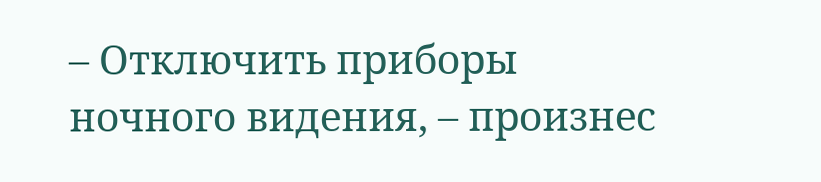– Отключить приборы ночного видения, – произнес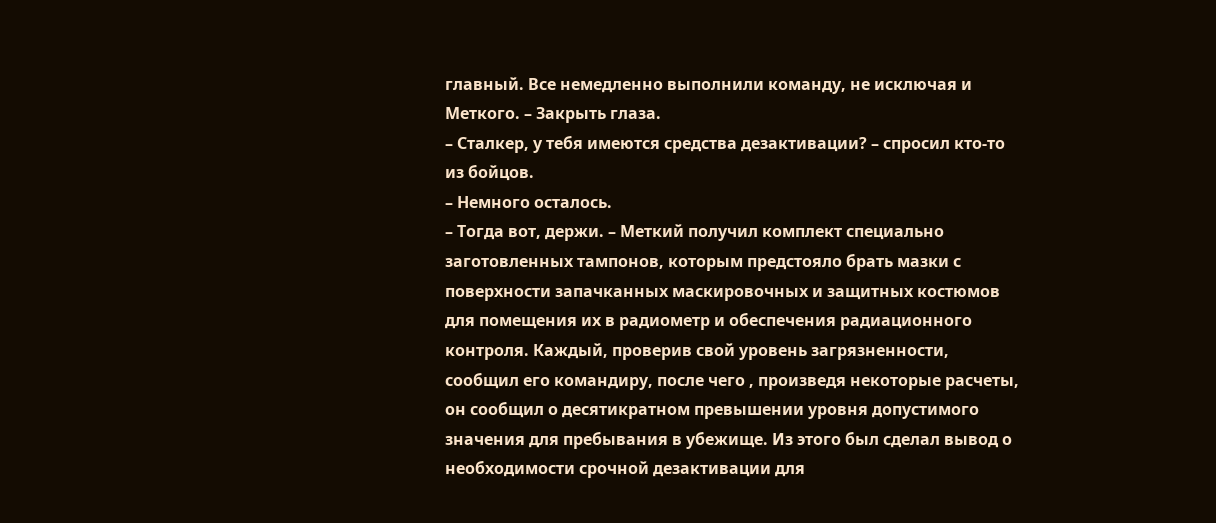главный. Все немедленно выполнили команду, не исключая и Меткого. – Закрыть глаза.
– Сталкер, у тебя имеются средства дезактивации? – спросил кто-то из бойцов.
– Немного осталось.
– Тогда вот, держи. – Меткий получил комплект специально заготовленных тампонов, которым предстояло брать мазки с поверхности запачканных маскировочных и защитных костюмов для помещения их в радиометр и обеспечения радиационного контроля. Каждый, проверив свой уровень загрязненности, сообщил его командиру, после чего , произведя некоторые расчеты, он сообщил о десятикратном превышении уровня допустимого значения для пребывания в убежище. Из этого был сделал вывод о необходимости срочной дезактивации для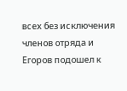всех без исключения членов отряда и Егоров подошел к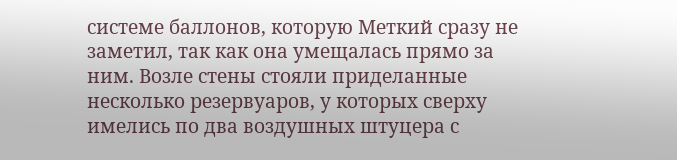системе баллонов, которую Меткий сразу не заметил, так как она умещалась прямо за ним. Возле стены стояли приделанные несколько резервуаров, у которых сверху имелись по два воздушных штуцера с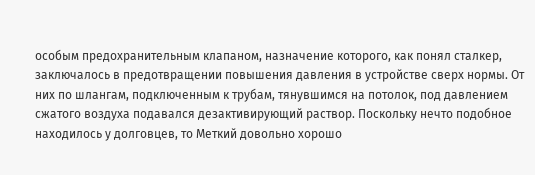особым предохранительным клапаном, назначение которого, как понял сталкер, заключалось в предотвращении повышения давления в устройстве сверх нормы. От них по шлангам, подключенным к трубам, тянувшимся на потолок, под давлением сжатого воздуха подавался дезактивирующий раствор. Поскольку нечто подобное находилось у долговцев, то Меткий довольно хорошо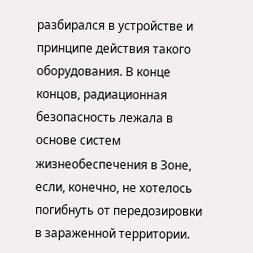разбирался в устройстве и принципе действия такого оборудования. В конце концов, радиационная безопасность лежала в основе систем жизнеобеспечения в Зоне, если, конечно, не хотелось погибнуть от передозировки в зараженной территории.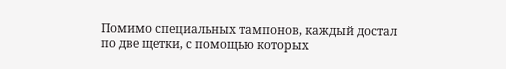Помимо специальных тампонов, каждый достал по две щетки, с помощью которых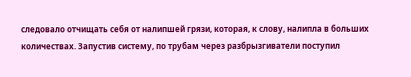следовало отчищать себя от налипшей грязи, которая, к слову, налипла в больших количествах. Запустив систему, по трубам через разбрызгиватели поступил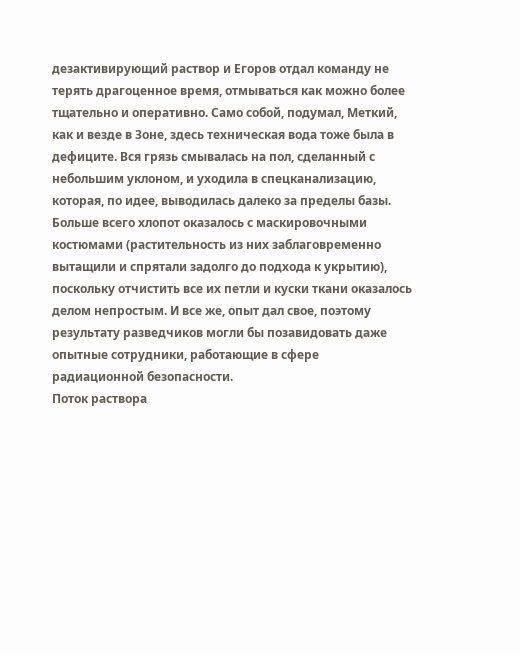дезактивирующий раствор и Егоров отдал команду не терять драгоценное время, отмываться как можно более тщательно и оперативно. Само собой, подумал, Меткий, как и везде в Зоне, здесь техническая вода тоже была в дефиците. Вся грязь смывалась на пол, сделанный с небольшим уклоном, и уходила в спецканализацию, которая, по идее, выводилась далеко за пределы базы. Больше всего хлопот оказалось с маскировочными костюмами (растительность из них заблаговременно вытащили и спрятали задолго до подхода к укрытию), поскольку отчистить все их петли и куски ткани оказалось делом непростым. И все же, опыт дал свое, поэтому результату разведчиков могли бы позавидовать даже опытные сотрудники, работающие в сфере радиационной безопасности.
Поток раствора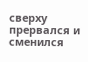сверху прервался и сменился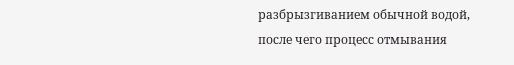разбрызгиванием обычной водой, после чего процесс отмывания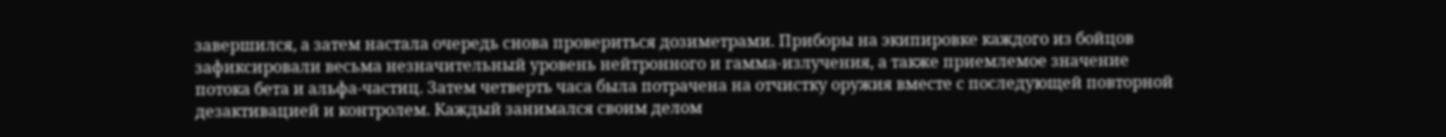завершился, а затем настала очередь снова провериться дозиметрами. Приборы на экипировке каждого из бойцов зафиксировали весьма незначительный уровень нейтронного и гамма-излучения, а также приемлемое значение потока бета и альфа-частиц. Затем четверть часа была потрачена на отчистку оружия вместе с последующей повторной дезактивацией и контролем. Каждый занимался своим делом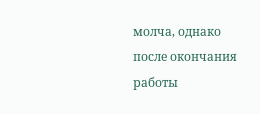молча, однако после окончания работы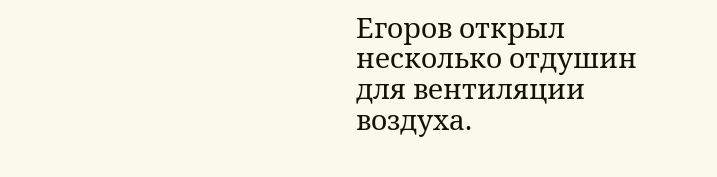Егоров открыл несколько отдушин для вентиляции воздуха.